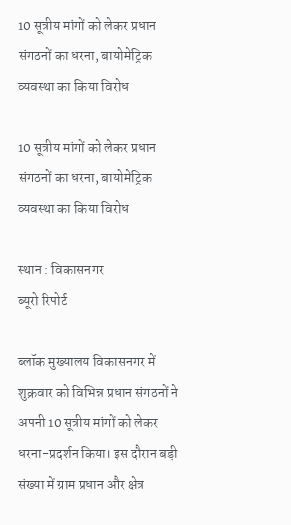10 सूत्रीय मांगों को लेकर प्रधान संगठनों का धरना, बायोमेट्रिक व्यवस्था का किया विरोध

10 सूत्रीय मांगों को लेकर प्रधान संगठनों का धरना, बायोमेट्रिक व्यवस्था का किया विरोध

स्थान : विकासनगर
ब्यूरो रिपोर्ट

ब्लॉक मुख्यालय विकासनगर में शुक्रवार को विभिन्न प्रधान संगठनों ने अपनी 10 सूत्रीय मांगों को लेकर धरना-प्रदर्शन किया। इस दौरान बड़ी संख्या में ग्राम प्रधान और क्षेत्र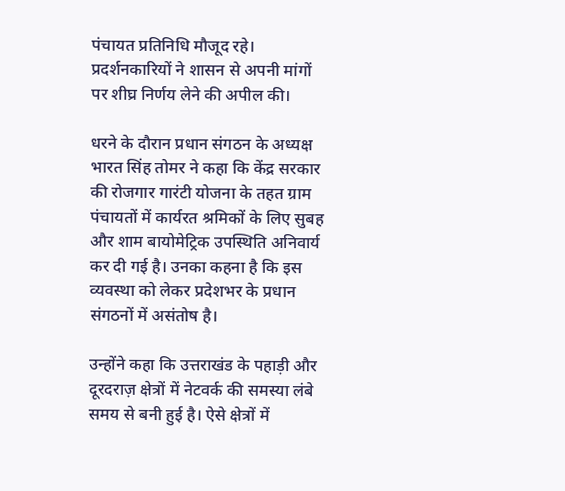पंचायत प्रतिनिधि मौजूद रहे। प्रदर्शनकारियों ने शासन से अपनी मांगों पर शीघ्र निर्णय लेने की अपील की।

धरने के दौरान प्रधान संगठन के अध्यक्ष भारत सिंह तोमर ने कहा कि केंद्र सरकार की रोजगार गारंटी योजना के तहत ग्राम पंचायतों में कार्यरत श्रमिकों के लिए सुबह और शाम बायोमेट्रिक उपस्थिति अनिवार्य कर दी गई है। उनका कहना है कि इस व्यवस्था को लेकर प्रदेशभर के प्रधान संगठनों में असंतोष है।

उन्होंने कहा कि उत्तराखंड के पहाड़ी और दूरदराज़ क्षेत्रों में नेटवर्क की समस्या लंबे समय से बनी हुई है। ऐसे क्षेत्रों में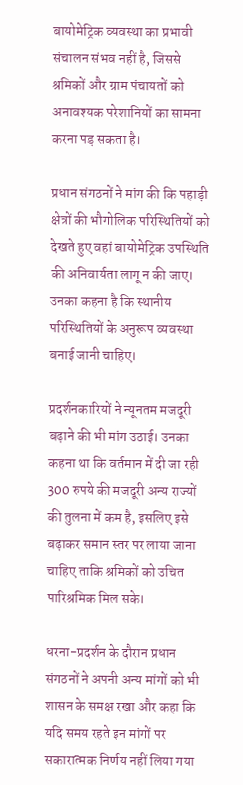बायोमेट्रिक व्यवस्था का प्रभावी संचालन संभव नहीं है, जिससे श्रमिकों और ग्राम पंचायतों को अनावश्यक परेशानियों का सामना करना पड़ सकता है।

प्रधान संगठनों ने मांग की कि पहाड़ी क्षेत्रों की भौगोलिक परिस्थितियों को देखते हुए वहां बायोमेट्रिक उपस्थिति की अनिवार्यता लागू न की जाए। उनका कहना है कि स्थानीय परिस्थितियों के अनुरूप व्यवस्था बनाई जानी चाहिए।

प्रदर्शनकारियों ने न्यूनतम मजदूरी बढ़ाने की भी मांग उठाई। उनका कहना था कि वर्तमान में दी जा रही 300 रुपये की मजदूरी अन्य राज्यों की तुलना में कम है, इसलिए इसे बढ़ाकर समान स्तर पर लाया जाना चाहिए ताकि श्रमिकों को उचित पारिश्रमिक मिल सके।

धरना-प्रदर्शन के दौरान प्रधान संगठनों ने अपनी अन्य मांगों को भी शासन के समक्ष रखा और कहा कि यदि समय रहते इन मांगों पर सकारात्मक निर्णय नहीं लिया गया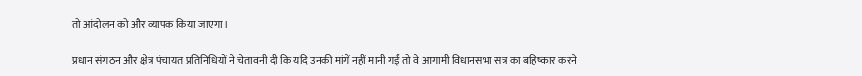तो आंदोलन को और व्यापक किया जाएगा।

प्रधान संगठन और क्षेत्र पंचायत प्रतिनिधियों ने चेतावनी दी कि यदि उनकी मांगें नहीं मानी गईं तो वे आगामी विधानसभा सत्र का बहिष्कार करने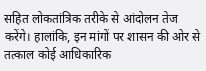सहित लोकतांत्रिक तरीके से आंदोलन तेज करेंगे। हालांकि, इन मांगों पर शासन की ओर से तत्काल कोई आधिकारिक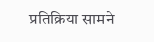प्रतिक्रिया सामने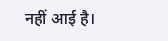नहीं आई है।